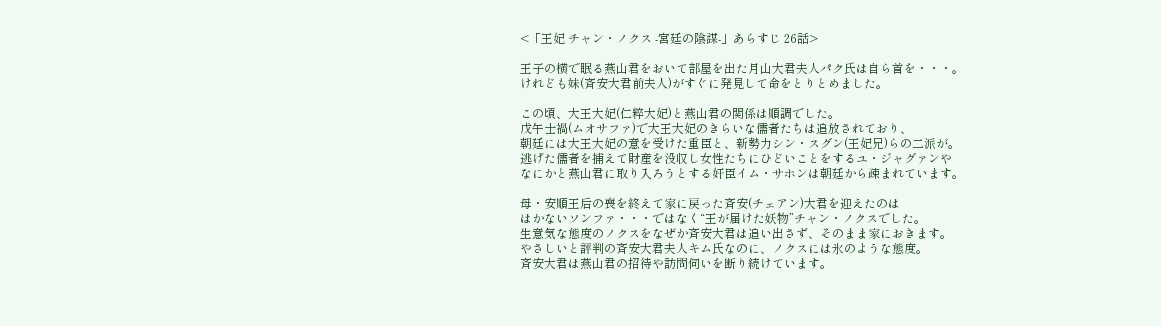<「王妃 チャン・ノクス -宮廷の陰謀-」あらすじ 26話>

王子の横で眠る燕山君をおいて部屋を出た月山大君夫人パク氏は自ら首を・・・。
けれども妹(斉安大君前夫人)がすぐに発見して命をとりとめました。

この頃、大王大妃(仁粹大妃)と燕山君の関係は順調でした。
戊午士禍(ムオサファ)で大王大妃のきらいな儒者たちは追放されており、
朝廷には大王大妃の意を受けた重臣と、新勢力シン・スグン(王妃兄)らの二派が。
逃げた儒者を捕えて財産を没収し女性たちにひどいことをするユ・ジャグァンや
なにかと燕山君に取り入ろうとする奸臣イム・サホンは朝廷から疎まれています。

母・安順王后の喪を終えて家に戻った斉安(チェアン)大君を迎えたのは
はかないソンファ・・・ではなく“王が届けた妖物”チャン・ノクスでした。
生意気な態度のノクスをなぜか斉安大君は追い出さず、そのまま家におきます。
やさしいと評判の斉安大君夫人キム氏なのに、ノクスには氷のような態度。
斉安大君は燕山君の招待や訪問伺いを断り続けています。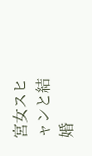宮女スヒャンと結婚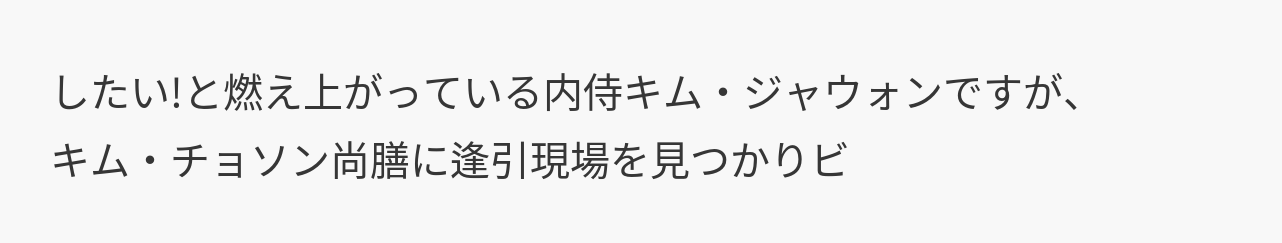したい!と燃え上がっている内侍キム・ジャウォンですが、
キム・チョソン尚膳に逢引現場を見つかりビ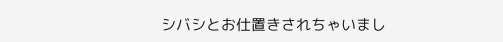シバシとお仕置きされちゃいまし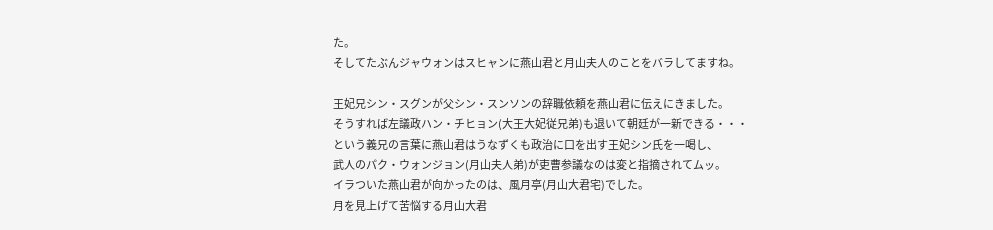た。
そしてたぶんジャウォンはスヒャンに燕山君と月山夫人のことをバラしてますね。

王妃兄シン・スグンが父シン・スンソンの辞職依頼を燕山君に伝えにきました。
そうすれば左議政ハン・チヒョン(大王大妃従兄弟)も退いて朝廷が一新できる・・・
という義兄の言葉に燕山君はうなずくも政治に口を出す王妃シン氏を一喝し、
武人のパク・ウォンジョン(月山夫人弟)が吏曹参議なのは変と指摘されてムッ。
イラついた燕山君が向かったのは、風月亭(月山大君宅)でした。
月を見上げて苦悩する月山大君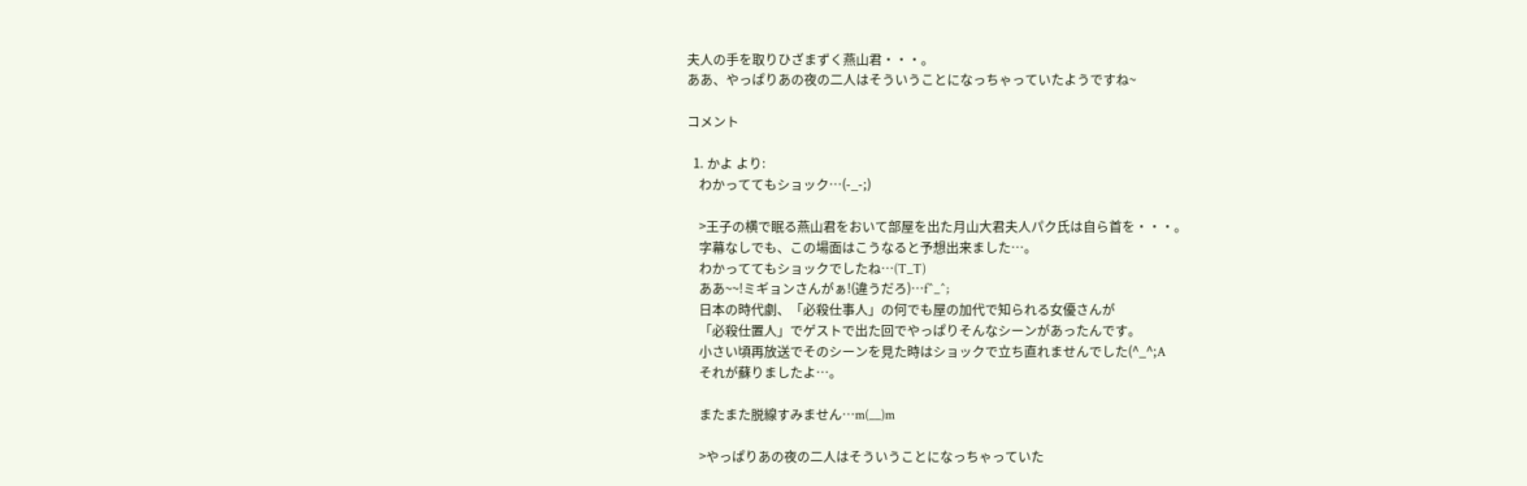夫人の手を取りひざまずく燕山君・・・。
ああ、やっぱりあの夜の二人はそういうことになっちゃっていたようですね~

コメント

  1. かよ より:
    わかっててもショック…(-_-;)

    >王子の横で眠る燕山君をおいて部屋を出た月山大君夫人パク氏は自ら首を・・・。
    字幕なしでも、この場面はこうなると予想出来ました…。
    わかっててもショックでしたね…(T_T)
    ああ~~!ミギョンさんがぁ!(違うだろ)…f^_^;
    日本の時代劇、「必殺仕事人」の何でも屋の加代で知られる女優さんが
    「必殺仕置人」でゲストで出た回でやっぱりそんなシーンがあったんです。
    小さい頃再放送でそのシーンを見た時はショックで立ち直れませんでした(^_^;A
    それが蘇りましたよ…。

    またまた脱線すみません…m(__)m

    >やっぱりあの夜の二人はそういうことになっちゃっていた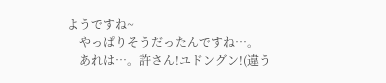ようですね~
    やっぱりそうだったんですね…。
    あれは…。許さん!ユドングン!(違う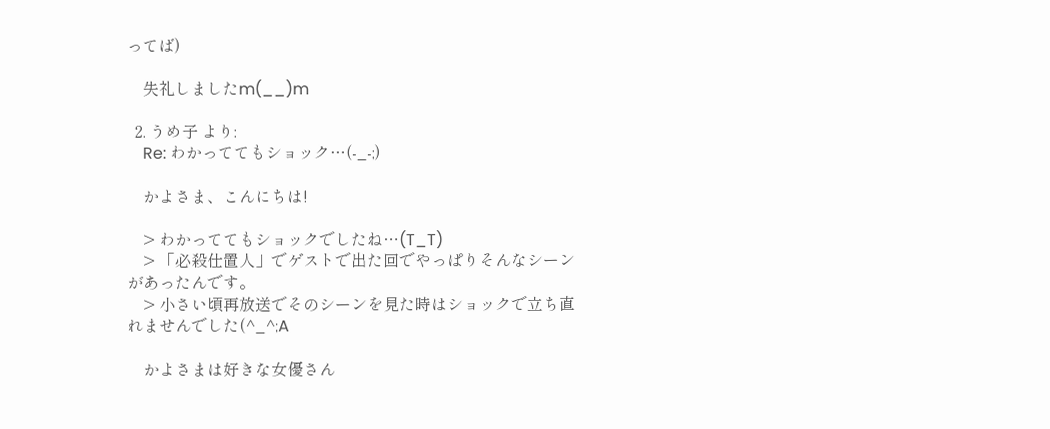ってば)

    失礼しましたm(__)m

  2. うめ子 より:
    Re: わかっててもショック…(-_-;)

    かよさま、こんにちは!

    > わかっててもショックでしたね…(T_T)
    > 「必殺仕置人」でゲストで出た回でやっぱりそんなシーンがあったんです。
    > 小さい頃再放送でそのシーンを見た時はショックで立ち直れませんでした(^_^;A

    かよさまは好きな女優さん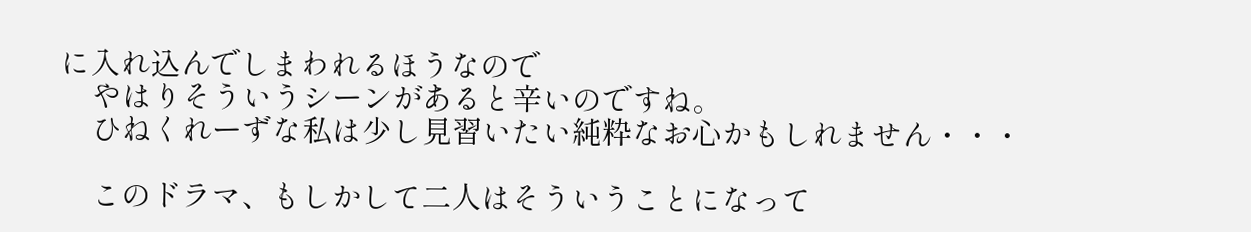に入れ込んでしまわれるほうなので
    やはりそういうシーンがあると辛いのですね。
    ひねくれーずな私は少し見習いたい純粋なお心かもしれません・・・

    このドラマ、もしかして二人はそういうことになって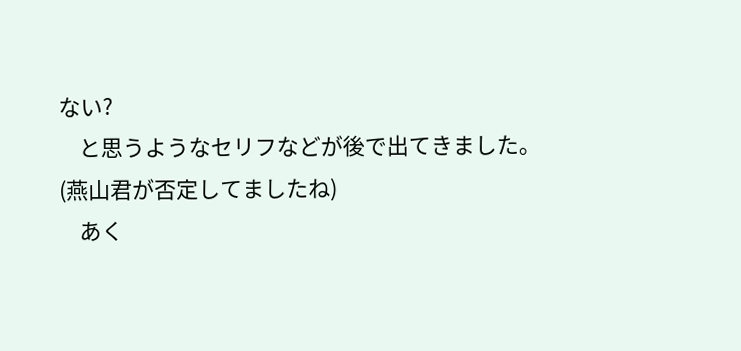ない?
    と思うようなセリフなどが後で出てきました。(燕山君が否定してましたね)
    あく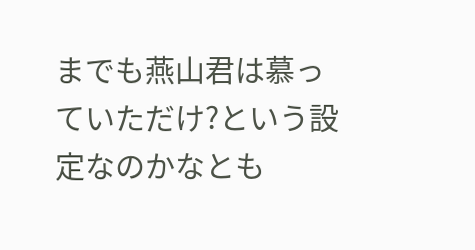までも燕山君は慕っていただけ?という設定なのかなとも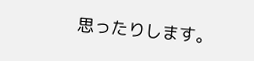思ったりします。